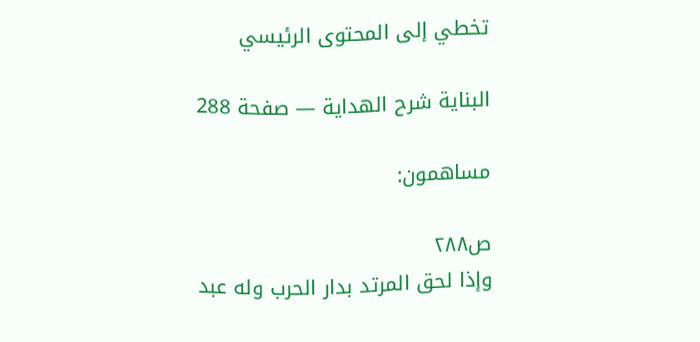تخطي إلى المحتوى الرئيسي

البناية شرح الهداية — صفحة 288

مساهمون:

ص٢٨٨
وإذا لحق المرتد بدار الحرب وله عبد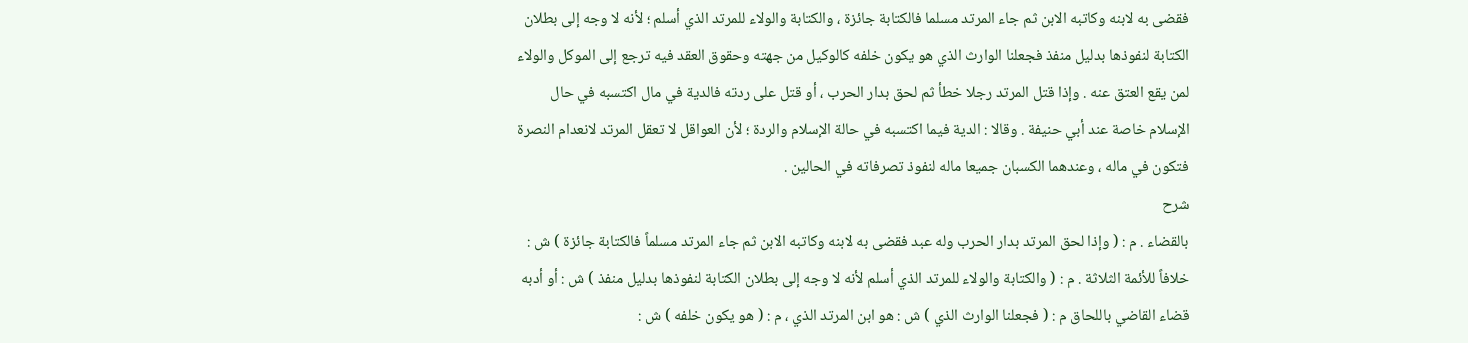فقضى به لابنه وكاتبه الابن ثم جاء المرتد مسلما فالكتابة جائزة ، والكتابة والولاء للمرتد الذي أسلم ؛ لأنه لا وجه إلى بطلان الكتابة لنفوذها بدليل منفذ فجعلنا الوارث الذي هو يكون خلفه كالوكيل من جهته وحقوق العقد فيه ترجع إلى الموكل والولاء لمن يقع العتق عنه . وإذا قتل المرتد رجلا خطأ ثم لحق بدار الحرب ، أو قتل على ردته فالدية في مال اكتسبه في حال الإسلام خاصة عند أبي حنيفة . وقالا : الدية فيما اكتسبه في حالة الإسلام والردة ؛ لأن العواقل لا تعقل المرتد لانعدام النصرة فتكون في ماله ، وعندهما الكسبان جميعا ماله لنفوذ تصرفاته في الحالين .
شرح
بالقضاء . م : ( وإذا لحق المرتد بدار الحرب وله عبد فقضى به لابنه وكاتبه الابن ثم جاء المرتد مسلماً فالكتابة جائزة ) ش : خلافاً للأئمة الثلاثة . م : ( والكتابة والولاء للمرتد الذي أسلم لأنه لا وجه إلى بطلان الكتابة لنفوذها بدليل منفذ ) ش : أو أدبه قضاء القاضي باللحاق م : ( فجعلنا الوارث الذي ) ش : هو ابن المرتد الذي ، م : ( هو يكون خلفه ) ش :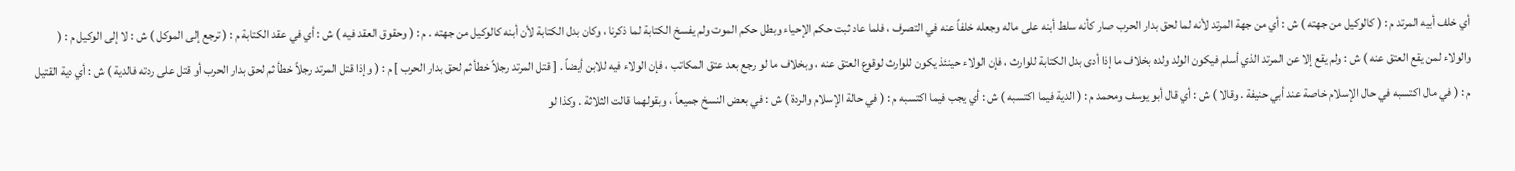أي خلف أبيه المرتد م : ( كالوكيل من جهته ) ش : أي من جهة المرتد لأنه لما لحق بدار الحرب صار كأنه سلط أبنه على ماله وجعله خلفاً عنه في التصرف ، فلما عاد ثبت حكم الإحياء وبطل حكم الموت ولم يفسخ الكتابة لما ذكرنا ، وكان بدل الكتابة لأن أبنه كالوكيل من جهته . م : ( وحقوق العقد فيه ) ش : أي في عقد الكتابة م : ( ترجع إلى الموكل ) ش : لا إلى الوكيل م : ( والولاء لمن يقع العتق عنه ) ش : ولم يقع إلا عن المرتد الذي أسلم فيكون الولد ولده بخلاف ما إذا أدى بدل الكتابة للوارث ، فإن الولاء حينئذ يكون للوارث لوقوع العتق عنه ، وبخلاف ما لو رجع بعد عتق المكاتب ، فإن الولاء فيه للابن أيضاً . [ قتل المرتد رجلاً خطأ ثم لحق بدار الحرب ] م : ( وإذا قتل المرتد رجلاً خطأ ثم لحق بدار الحرب أو قتل على ردته فالدية ) ش : أي دية القتيل م : ( في مال اكتسبه في حال الإسلام خاصة عند أبي حنيفة . وقالا ) ش : أي قال أبو يوسف ومحمد م : ( الدية فيما اكتسبه ) ش : أي يجب فيما اكتسبه م : ( في حالة الإسلام والردة ) ش : في بعض النسخ جميعاً ، وبقولهما قالت الثلاثة . وكذا لو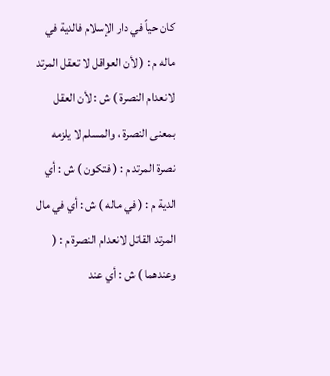كان حياً في دار الإسلام فالدية في ماله م : ( لأن العواقل لا تعقل المرتد لانعدام النصرة ) ش : لأن العقل بمعنى النصرة ، والمسلم لا يلزمه نصرة المرتد م : ( فتكون ) ش : أي الدية م : ( في ماله ) ش : أي في مال المرتد القاتل لانعدام النصرة م : ( وعندهما ) ش : أي عند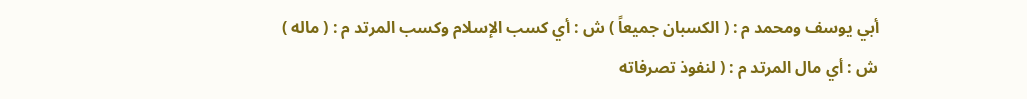أبي يوسف ومحمد م : ( الكسبان جميعاً ) ش : أي كسب الإسلام وكسب المرتد م : ( ماله ) ش : أي مال المرتد م : ( لنفوذ تصرفاته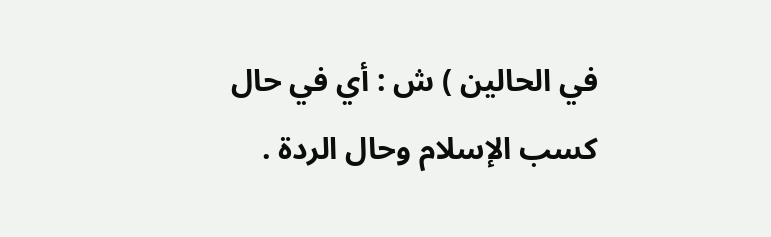في الحالين ) ش : أي في حال كسب الإسلام وحال الردة .